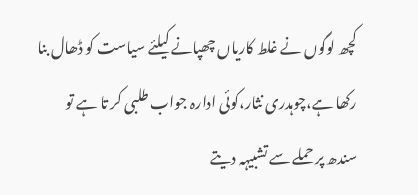کچھ لوگوں نے غلط کاریاں چھپانے کیلئے سیاست کو ڈھال بنا رکھا ہے،چوہدری نثار،کوئی ادارہ جواب طلبی کر تا ہے تو سندھ پر حملے سے تشبیہہ دیتے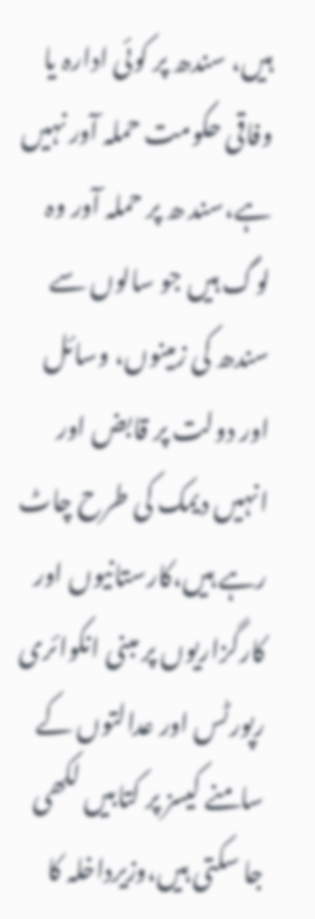ہیں، سندھ پر کوئی ادارہ یا وفاقی حکومت حملہ آور نہیں ہے،سند ھ پر حملہ آور وہ لوگ ہیں جو سالوں سے سندھ کی زمینوں، وسائل اور دولت پر قابض اور انہیں دیمک کی طرح چاٹ رہے ہیں،کارستانیوں اور کارگزاریوں پر مبنی انکوائری رپورٹس اور عدالتوں کے سامنے کیسز پر کتابیں لکھی جا سکتی ہیں،وزیرداخلہ کا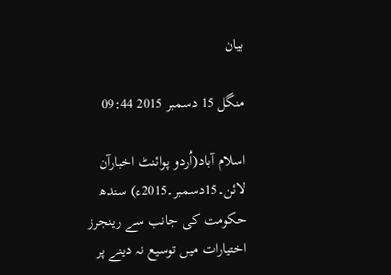بیان

منگل 15 دسمبر 2015 09:44

اسلام آباد(اُردو پوائنٹ اخبارآن لائن۔15دسمبر۔2015ء) سندھ حکومت کی جانب سے رینجرز اختیارات میں توسیع نہ دینے پر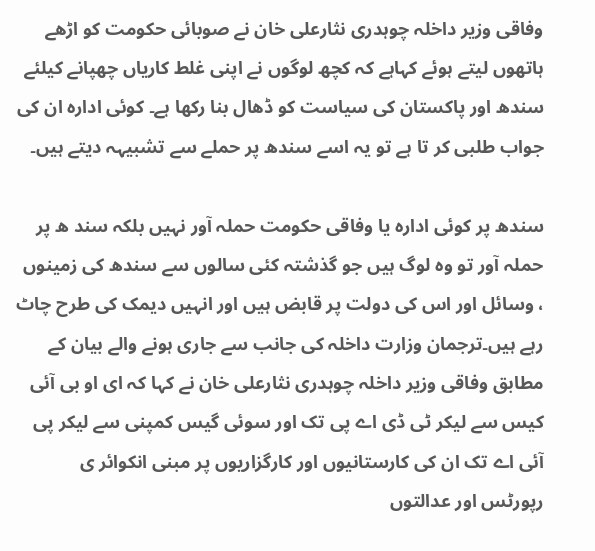وفاقی وزیر داخلہ چوہدری نثارعلی خان نے صوبائی حکومت کو اڑھے ہاتھوں لیتے ہوئے کہاہے کہ کچھ لوگوں نے اپنی غلط کاریاں چھپانے کیلئے سندھ اور پاکستان کی سیاست کو ڈھال بنا رکھا ہے۔ کوئی ادارہ ان کی جواب طلبی کر تا ہے تو یہ اسے سندھ پر حملے سے تشبیہہ دیتے ہیں۔

سندھ پر کوئی ادارہ یا وفاقی حکومت حملہ آور نہیں بلکہ سند ھ پر حملہ آور تو وہ لوگ ہیں جو گذشتہ کئی سالوں سے سندھ کی زمینوں ، وسائل اور اس کی دولت پر قابض ہیں اور انہیں دیمک کی طرح چاٹ رہے ہیں۔ترجمان وزارت داخلہ کی جانب سے جاری ہونے والے بیان کے مطابق وفاقی وزیر داخلہ چوہدری نثارعلی خان نے کہا کہ ای او بی آئی کیس سے لیکر ٹی ڈی اے پی تک اور سوئی گیس کمپنی سے لیکر پی آئی اے تک ان کی کارستانیوں اور کارگزاریوں پر مبنی انکوائر ی رپورٹس اور عدالتوں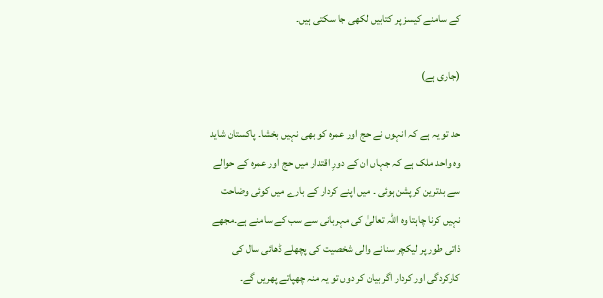کے سامنے کیسز پر کتابیں لکھی جا سکتی ہیں۔

(جاری ہے)

حد تو یہ ہے کہ انہوں نے حج اور عمرہ کو بھی نہیں بخشا۔ پاکستان شاید وہ واحد ملک ہے کہ جہاں ان کے دورِ اقتدار میں حج اور عمرہ کے حوالے سے بدترین کرپشن ہوئی ۔ میں اپنے کردار کے بارے میں کوئی وضاحت نہیں کرنا چاہتا وہ اللہ تعالیٰ کی مہربانی سے سب کے سامنے ہے۔مجھے ذاتی طور پر لیکچر سنانے والی شخصیت کی پچھلے ڈھائی سال کی کارکردگی اور کردار اگر بیان کر دوں تو یہ منہ چھپاتے پھریں گے۔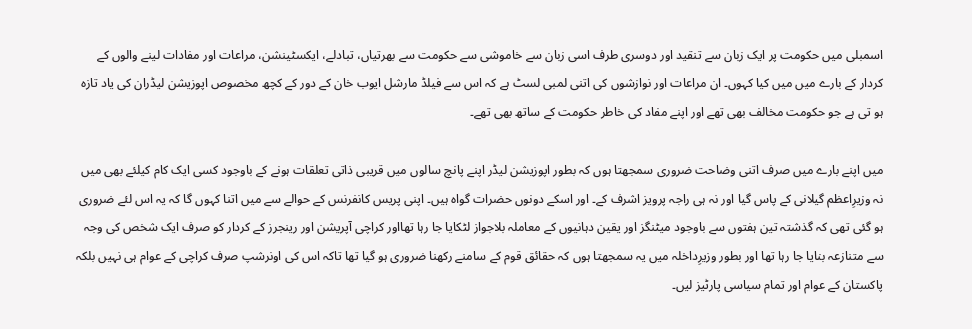اسمبلی میں حکومت پر ایک زبان سے تنقید اور دوسری طرف اسی زبان سے خاموشی سے حکومت سے بھرتیاں، تبادلے، ایکسٹینشن، مراعات اور مفادات لینے والوں کے کردار کے بارے میں میں کیا کہوں۔ ان مراعات اور نوازشوں کی اتنی لمبی لسٹ ہے کہ اس سے فیلڈ مارشل ایوب خان کے دور کے کچھ مخصوص اپوزیشن لیڈران کی یاد تازہ ہو تی ہے جو حکومت مخالف بھی تھے اور اپنے مفاد کی خاطر حکومت کے ساتھ بھی تھے۔

میں اپنے بارے میں صرف اتنی وضاحت ضروری سمجھتا ہوں کہ بطور اپوزیشن لیڈر اپنے پانچ سالوں میں قریبی ذاتی تعلقات ہونے کے باوجود کسی ایک کام کیلئے بھی میں نہ وزیرِاعظم گیلانی کے پاس گیا اور نہ ہی راجہ پرویز اشرف کے۔ اور اسکے دونوں حضرات گواہ ہیں۔ اپنی پریس کانفرنس کے حوالے سے میں اتنا کہوں گا کہ یہ اس لئے ضروری ہو گئی تھی کہ گذشتہ تین ہفتوں سے باوجود میٹنگز اور یقین دہانیوں کے معاملہ بلاجواز لٹکایا جا رہا تھااور کراچی آپریشن اور رینجرز کے کردار کو صرف ایک شخص کی وجہ سے متنازعہ بنایا جا رہا تھا اور بطور وزیرِداخلہ میں یہ سمجھتا ہوں کہ حقائق قوم کے سامنے رکھنا ضروری ہو گیا تھا تاکہ اس کی اونرشپ صرف کراچی کے عوام ہی نہیں بلکہ پاکستان کے عوام اور تمام سیاسی پارٹیز لیں۔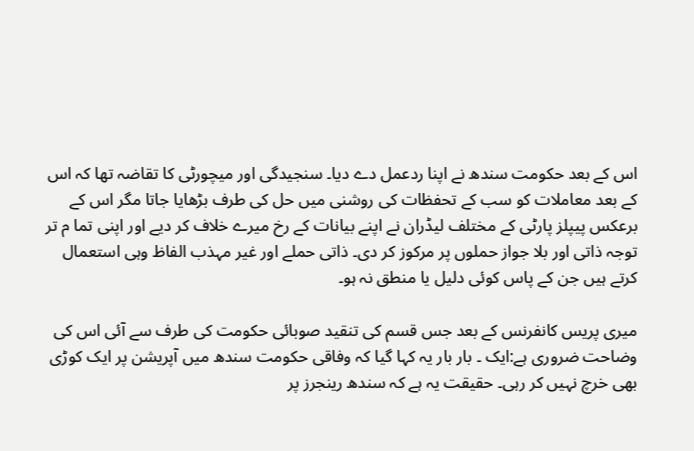اس کے بعد حکومت سندھ نے اپنا ردعمل دے دیا۔ سنجیدگی اور میچورٹی کا تقاضہ تھا کہ اس کے بعد معاملات کو سب کے تحفظات کی روشنی میں حل کی طرف بڑھایا جاتا مگر اس کے برعکس پیپلز پارٹی کے مختلف لیڈران نے اپنے بیانات کے رخ میرے خلاف کر دیے اور اپنی تما م تر توجہ ذاتی اور بلا جواز حملوں پر مرکوز کر دی۔ ذاتی حملے اور غیر مہذب الفاظ وہی استعمال کرتے ہیں جن کے پاس کوئی دلیل یا منطق نہ ہو۔

میری پریس کانفرنس کے بعد جس قسم کی تنقید صوبائی حکومت کی طرف سے آئی اس کی وضاحت ضروری ہے:ایک ۔ بار بار یہ کہا گیا کہ وفاقی حکومت سندھ میں آپریشن پر ایک کوڑی بھی خرچ نہیں کر رہی۔ حقیقت یہ ہے کہ سندھ رینجرز پر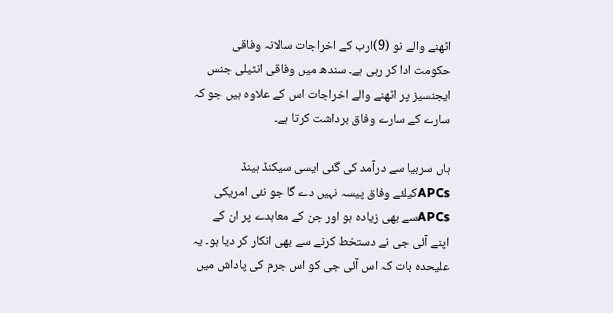اٹھنے والے نو (9)ارب کے اخراجات سالانہ وفاقی حکومت ادا کر رہی ہے۔ سندھ میں وفاقی انٹیلی جنس ایجنسیز پر اٹھنے والے اخراجات اس کے علاوہ ہیں جو کہ سارے کے سارے وفاق برداشت کرتا ہے۔

ہاں سربیا سے درآمد کی گئی ایسی سیکنڈ ہینڈ APCsکیلئے وفاق پیسہ نہیں دے گا جو نئی امریکی APCsسے بھی زیادہ ہو اور جن کے معاہدے پر ان کے اپنے آئی جی نے دستخط کرنے سے بھی انکار کر دیا ہو۔ یہ علیحدہ بات کہ اس آئی جی کو اس جرم کی پاداش میں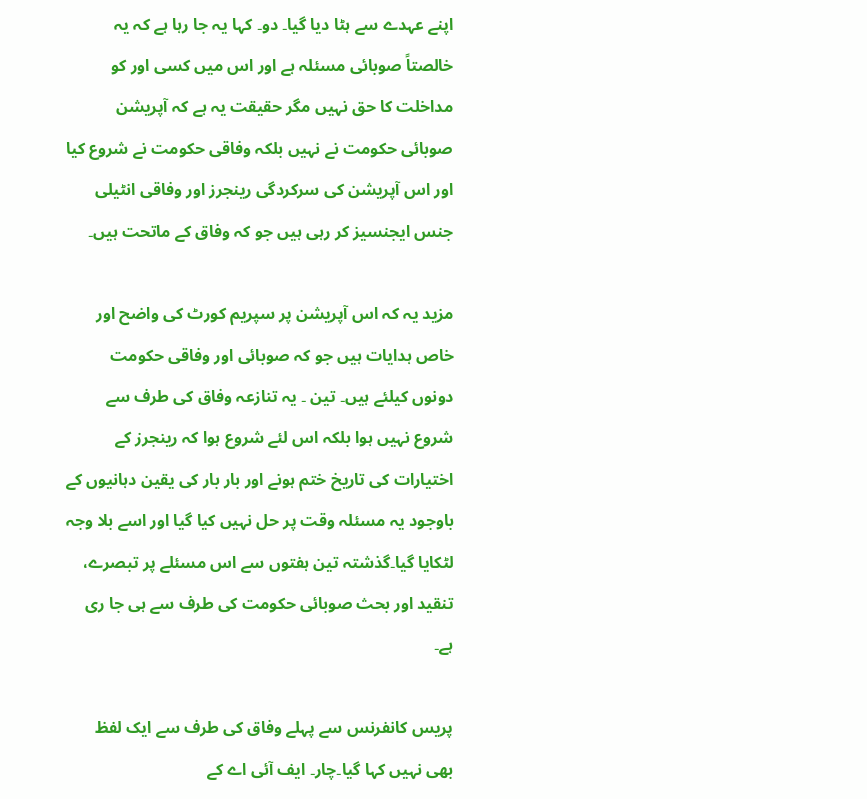اپنے عہدے سے ہٹا دیا گیا۔ دو۔ کہا یہ جا رہا ہے کہ یہ خالصتاً صوبائی مسئلہ ہے اور اس میں کسی اور کو مداخلت کا حق نہیں مگر حقیقت یہ ہے کہ آپریشن صوبائی حکومت نے نہیں بلکہ وفاقی حکومت نے شروع کیا اور اس آپریشن کی سرکردگی رینجرز اور وفاقی انٹیلی جنس ایجنسیز کر رہی ہیں جو کہ وفاق کے ماتحت ہیں۔

مزید یہ کہ اس آپریشن پر سپریم کورٹ کی واضح اور خاص ہدایات ہیں جو کہ صوبائی اور وفاقی حکومت دونوں کیلئے ہیں۔ تین ۔ یہ تنازعہ وفاق کی طرف سے شروع نہیں ہوا بلکہ اس لئے شروع ہوا کہ رینجرز کے اختیارات کی تاریخ ختم ہونے اور بار بار کی یقین دہانیوں کے باوجود یہ مسئلہ وقت پر حل نہیں کیا گیا اور اسے بلا وجہ لٹکایا گیا۔گذشتہ تین ہفتوں سے اس مسئلے پر تبصرے، تنقید اور بحث صوبائی حکومت کی طرف سے ہی جا ری ہے۔

پریس کانفرنس سے پہلے وفاق کی طرف سے ایک لفظ بھی نہیں کہا گیا۔چار۔ ایف آئی اے کے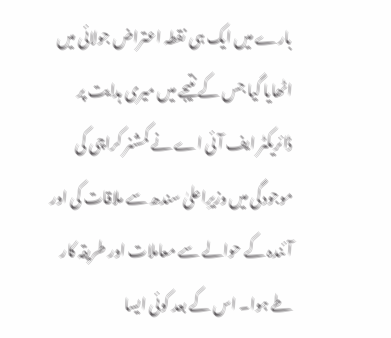بارے میں ایک ہی نقطہ اعتراض جولائی میں اٹھایا گیا جس کے نتیجے میں میری ہدایت پر ڈائریکٹر ایف آئی اے نے کمشنر کراچی کی موجودگی میں وزیرِاعلیٰ سندھ سے ملاقات کی اور آئندہ کے حوالے سے معاملات اور طریقہ کار طے ہوا۔ اس کے بعد کوئی ایسا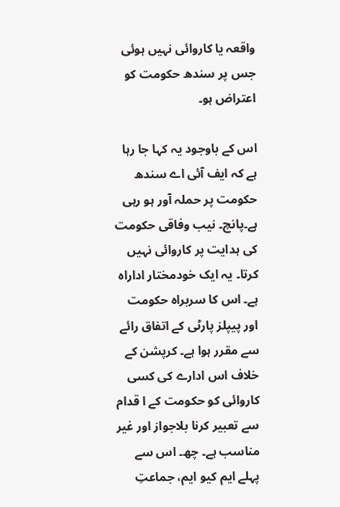واقعہ یا کاروائی نہیں ہوئی جس پر سندھ حکومت کو اعتراض ہو۔

اس کے باوجود یہ کہا جا رہا ہے کہ ایف آئی اے سندھ حکومت پر حملہ آور ہو رہی ہے۔پانچ۔ نیب وفاقی حکومت کی ہدایت پر کاروائی نہیں کرتا۔ یہ ایک خودمختار اداراہ ہے۔ اس کا سربراہ حکومت اور پیپلز پارٹی کے اتفاق رائے سے مقرر ہوا ہے۔ کرپشن کے خلاف اس ادارے کی کسی کاروائی کو حکومت کے ا قدام سے تعبیر کرنا بلاجواز اور غیر مناسب ہے۔ چھ۔ اس سے پہلے ایم کیو ایم، جماعتِ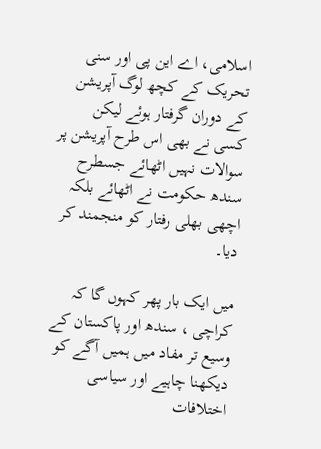اسلامی، اے این پی اور سنی تحریک کے کچھ لوگ آپریشن کے دوران گرفتار ہوئے لیکن کسی نے بھی اس طرح آپریشن پر سوالات نہیں اٹھائے جسطرح سندھ حکومت نے اٹھائے بلکہ اچھی بھلی رفتار کو منجمند کر دیا۔

میں ایک بار پھر کہوں گا کہ کراچی ، سندھ اور پاکستان کے وسیع تر مفاد میں ہمیں آگے کو دیکھنا چاہیے اور سیاسی اختلافات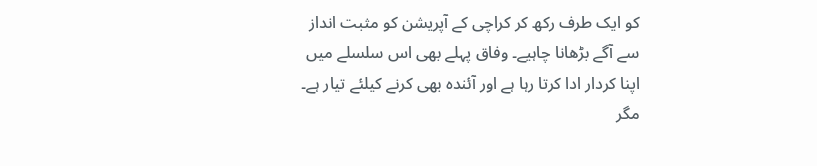کو ایک طرف رکھ کر کراچی کے آپریشن کو مثبت انداز سے آگے بڑھانا چاہیے۔ وفاق پہلے بھی اس سلسلے میں اپنا کردار ادا کرتا رہا ہے اور آئندہ بھی کرنے کیلئے تیار ہے۔ مگر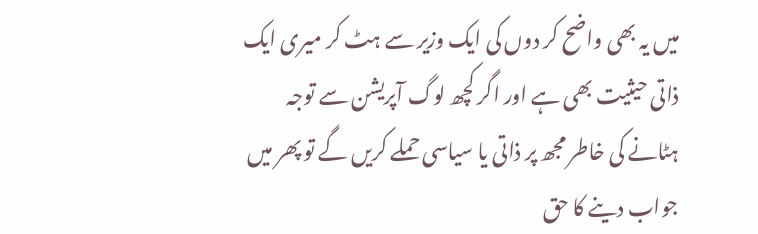میں یہ بھی واضح کر دوں کی ایک وزیر سے ہٹ کر میری ایک ذاتی حیثیت بھی ہے اور اگر کچھ لوگ آپریشن سے توجہ ہٹانے کی خاطر مجھ پر ذاتی یا سیاسی حملے کریں گے تو پھر میں جواب دینے کا حق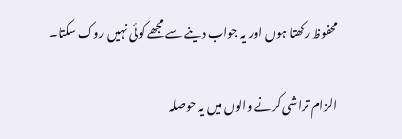محفوظ رکھتا ہوں اور یہ جواب دینے سے مجھے کوئی نہیں روک سکتا۔

الزام تراشی کرنے والوں میں یہ حوصلہ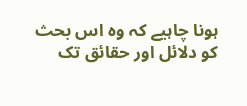ہونا چاہیے کہ وہ اس بحث کو دلائل اور حقائق تک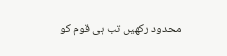محدود رکھیں تب ہی قوم کو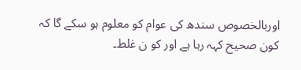اوربالخصوص سندھ کی عوام کو معلوم ہو سکے گا کہ کون صحیح کہہ رہا ہے اور کو ن غلط۔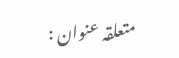متعلقہ عنوان :